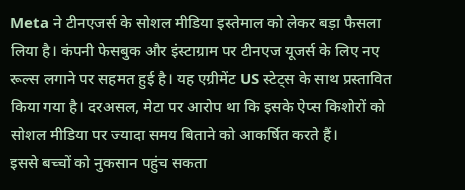Meta ने टीनएजर्स के सोशल मीडिया इस्तेमाल को लेकर बड़ा फैसला लिया है। कंपनी फेसबुक और इंस्टाग्राम पर टीनएज यूजर्स के लिए नए रूल्स लगाने पर सहमत हुई है। यह एग्रीमेंट US स्टेट्स के साथ प्रस्तावित किया गया है। दरअसल, मेटा पर आरोप था कि इसके ऐप्स किशोरों को सोशल मीडिया पर ज्यादा समय बिताने को आकर्षित करते हैं।
इससे बच्चों को नुकसान पहुंच सकता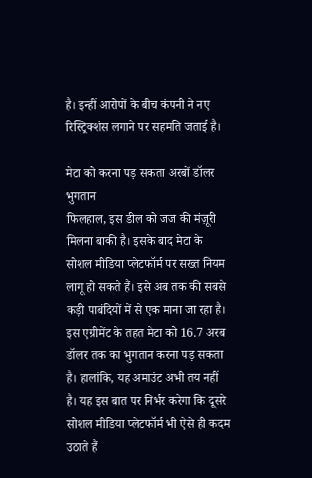है। इन्हीं आरोपों के बीच कंपनी ने नए रिस्ट्रिक्शंस लगाने पर सहमति जताई है।

मेटा को करना पड़ सकता अरबों डॉलर भुगतान
फिलहाल, इस डील को जज की मंज़ूरी मिलना बाकी है। इसके बाद मेटा के सोशल मीडिया प्लेटफॉर्म पर सख्त नियम लागू हो सकते हैं। इसे अब तक की सबसे कड़ी पाबंदियों में से एक माना जा रहा है।
इस एग्रीमेंट के तहत मेटा को 16.7 अरब डॉलर तक का भुगतान करना पड़ सकता है। हालांकि, यह अमाउंट अभी तय नहीं है। यह इस बात पर निर्भर करेगा कि दूसरे सोशल मीडिया प्लेटफॉर्म भी ऐसे ही कदम उठाते हैं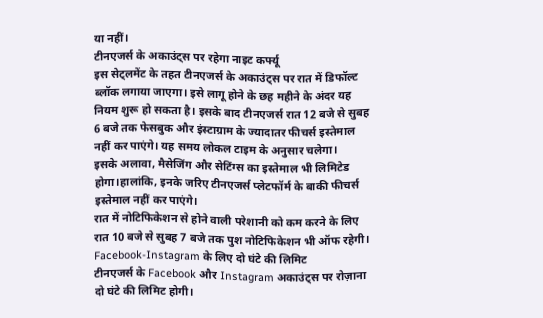या नहीं।
टीनएजर्स के अकाउंट्स पर रहेगा नाइट कर्फ्यू
इस सेट्लमेंट के तहत टीनएजर्स के अकाउंट्स पर रात में डिफॉल्ट ब्लॉक लगाया जाएगा। इसे लागू होने के छह महीने के अंदर यह नियम शुरू हो सकता है। इसके बाद टीनएजर्स रात 12 बजे से सुबह 6 बजे तक फेसबुक और इंस्टाग्राम के ज्यादातर फीचर्स इस्तेमाल नहीं कर पाएंगे। यह समय लोकल टाइम के अनुसार चलेगा।
इसके अलावा, मैसेजिंग और सेटिंग्स का इस्तेमाल भी लिमिटेड होगा।हालांकि, इनके जरिए टीनएजर्स प्लेटफॉर्म के बाकी फीचर्स इस्तेमाल नहीं कर पाएंगे।
रात में नोटिफिकेशन से होने वाली परेशानी को कम करने के लिए रात 10 बजे से सुबह 7 बजे तक पुश नोटिफिकेशन भी ऑफ रहेगी।
Facebook-Instagram के लिए दो घंटे की लिमिट
टीनएजर्स के Facebook और Instagram अकाउंट्स पर रोज़ाना दो घंटे की लिमिट होगी।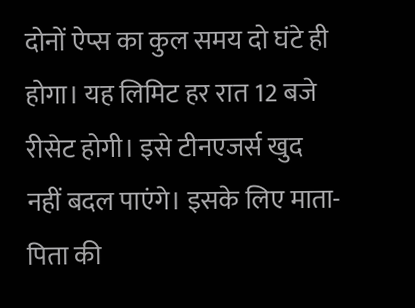दोनों ऐप्स का कुल समय दो घंटे ही होगा। यह लिमिट हर रात 12 बजे रीसेट होगी। इसे टीनएजर्स खुद नहीं बदल पाएंगे। इसके लिए माता-पिता की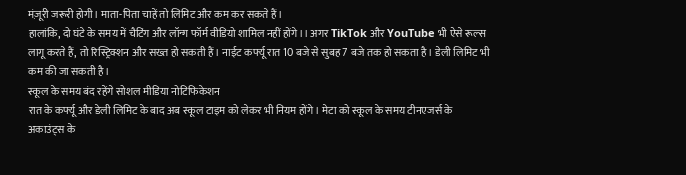मंज़ूरी जरूरी होगी। माता-पिता चाहें तो लिमिट और कम कर सकते हैं।
हालांकि, दो घंटे के समय में चैटिंग और लॉन्ग फॉर्म वीडियो शामिल नहीं होंगे।। अगर TikTok और YouTube भी ऐसे रूल्स लागू करते हैं, तो रिस्ट्रिक्शन और सख्त हो सकती हैं। नाईट कर्फ्यू रात 10 बजे से सुबह 7 बजे तक हो सकता है। डेली लिमिट भी कम की जा सकती है।
स्कूल के समय बंद रहेंगे सोशल मीडिया नोटिफिकेशन
रात के कर्फ्यू और डेली लिमिट के बाद अब स्कूल टाइम को लेकर भी नियम होंगे। मेटा को स्कूल के समय टीनएजर्स के अकाउंट्स के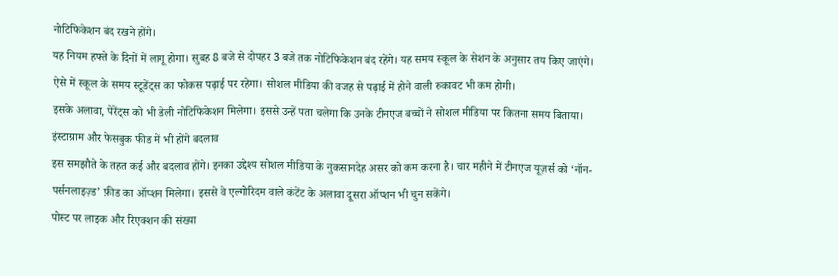नोटिफिकेशन बंद रखने होंगे।
यह नियम हफ्ते के दिनों में लागू होगा। सुबह 8 बजे से दोपहर 3 बजे तक नोटिफिकेशन बंद रहेंगे। यह समय स्कूल के सेशन के अनुसार तय किए जाएंगे।
ऐसे में स्कूल के समय स्टूडेंट्स का फोकस पढ़ाई पर रहेगा। सोशल मीडिया की वजह से पढ़ाई में होने वाली रुकावट भी कम होगी।
इसके अलावा, पेरेंट्स को भी डेली नोटिफिकेशन मिलेगा। इससे उन्हें पता चलेगा कि उनके टीनएज बच्चों ने सोशल मीडिया पर कितना समय बिताया।
इंस्टाग्राम और फेसबुक फीड में भी होंगे बदलाव
इस समझौते के तहत कई और बदलाव होंगे। इनका उद्देश्य सोशल मीडिया के नुकसानदेह असर को कम करना है। चार महीने में टीनएज यूज़र्स को ‘नॉन-पर्सनलाइज़्ड’ फ़ीड का ऑप्शन मिलेगा। इससे वे एल्गोरिदम वाले कंटेंट के अलावा दूसरा ऑप्शन भी चुन सकेंगे।
पोस्ट पर लाइक और रिएक्शन की संख्या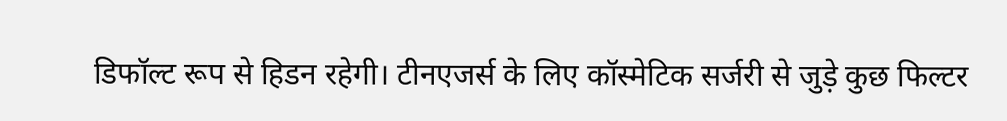डिफॉल्ट रूप से हिडन रहेगी। टीनएजर्स के लिए कॉस्मेटिक सर्जरी से जुड़े कुछ फिल्टर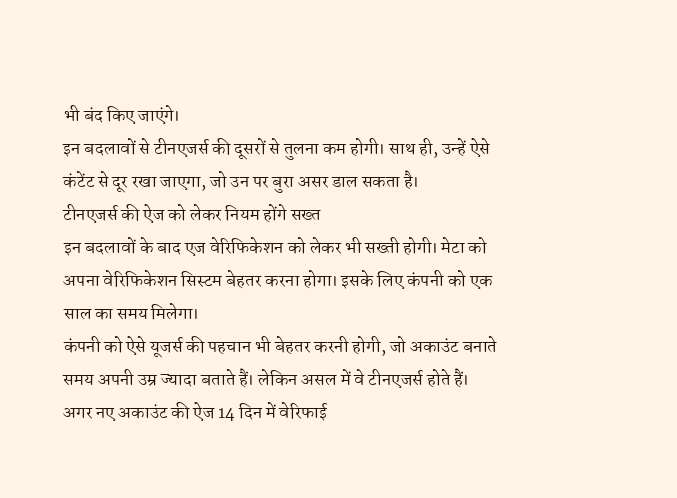भी बंद किए जाएंगे।
इन बदलावों से टीनएजर्स की दूसरों से तुलना कम होगी। साथ ही, उन्हें ऐसे कंटेंट से दूर रखा जाएगा, जो उन पर बुरा असर डाल सकता है।
टीनएजर्स की ऐज को लेकर नियम होंगे सख्त
इन बदलावों के बाद एज वेरिफिकेशन को लेकर भी सख्ती होगी। मेटा को अपना वेरिफिकेशन सिस्टम बेहतर करना होगा। इसके लिए कंपनी को एक साल का समय मिलेगा।
कंपनी को ऐसे यूजर्स की पहचान भी बेहतर करनी होगी, जो अकाउंट बनाते समय अपनी उम्र ज्यादा बताते हैं। लेकिन असल में वे टीनएजर्स होते हैं।
अगर नए अकाउंट की ऐज 14 दिन में वेरिफाई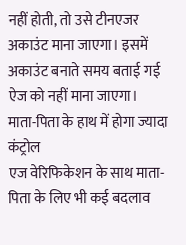नहीं होती, तो उसे टीनएजर अकाउंट माना जाएगा। इसमें अकाउंट बनाते समय बताई गई ऐज को नहीं माना जाएगा।
माता-पिता के हाथ में होगा ज्यादा कंट्रोल
एज वेरिफिकेशन के साथ माता-पिता के लिए भी कई बदलाव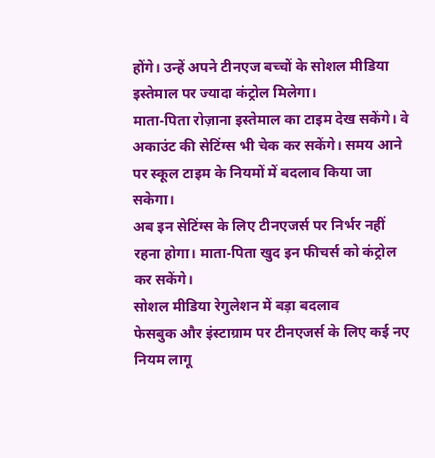होंगे। उन्हें अपने टीनएज बच्चों के सोशल मीडिया इस्तेमाल पर ज्यादा कंट्रोल मिलेगा।
माता-पिता रोज़ाना इस्तेमाल का टाइम देख सकेंगे। वे अकाउंट की सेटिंग्स भी चेक कर सकेंगे। समय आने पर स्कूल टाइम के नियमों में बदलाव किया जा सकेगा।
अब इन सेटिंग्स के लिए टीनएजर्स पर निर्भर नहीं रहना होगा। माता-पिता खुद इन फीचर्स को कंट्रोल कर सकेंगे।
सोशल मीडिया रेगुलेशन में बड़ा बदलाव
फेसबुक और इंस्टाग्राम पर टीनएजर्स के लिए कई नए नियम लागू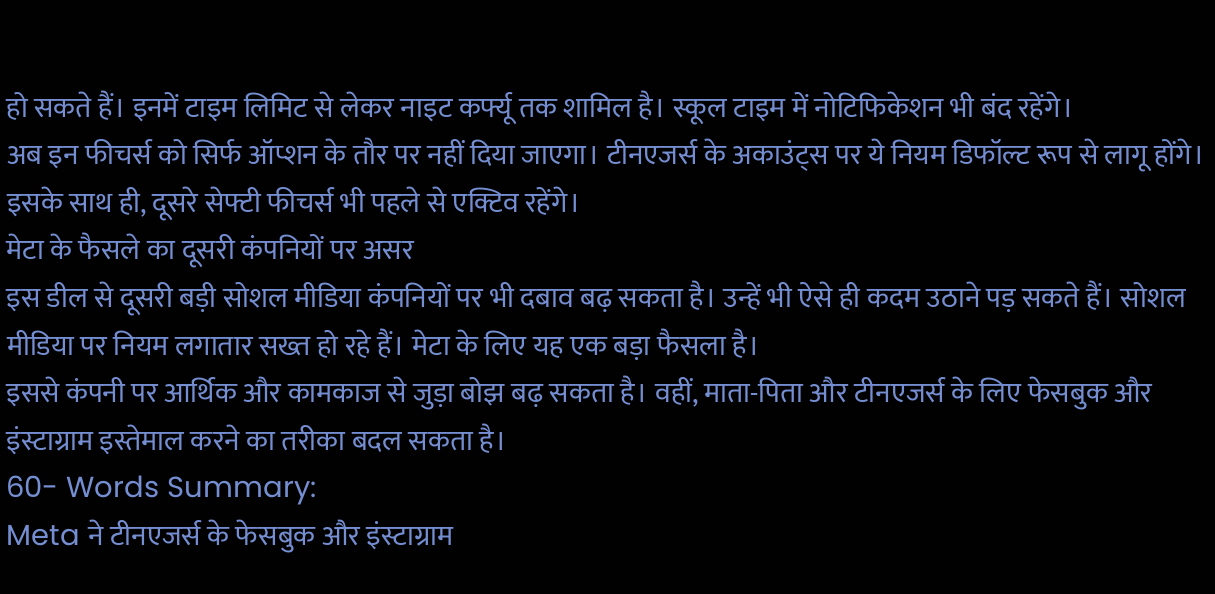हो सकते हैं। इनमें टाइम लिमिट से लेकर नाइट कर्फ्यू तक शामिल है। स्कूल टाइम में नोटिफिकेशन भी बंद रहेंगे।
अब इन फीचर्स को सिर्फ ऑप्शन के तौर पर नहीं दिया जाएगा। टीनएजर्स के अकाउंट्स पर ये नियम डिफॉल्ट रूप से लागू होंगे। इसके साथ ही, दूसरे सेफ्टी फीचर्स भी पहले से एक्टिव रहेंगे।
मेटा के फैसले का दूसरी कंपनियों पर असर
इस डील से दूसरी बड़ी सोशल मीडिया कंपनियों पर भी दबाव बढ़ सकता है। उन्हें भी ऐसे ही कदम उठाने पड़ सकते हैं। सोशल मीडिया पर नियम लगातार सख्त हो रहे हैं। मेटा के लिए यह एक बड़ा फैसला है।
इससे कंपनी पर आर्थिक और कामकाज से जुड़ा बोझ बढ़ सकता है। वहीं, माता-पिता और टीनएजर्स के लिए फेसबुक और इंस्टाग्राम इस्तेमाल करने का तरीका बदल सकता है।
60- Words Summary:
Meta ने टीनएजर्स के फेसबुक और इंस्टाग्राम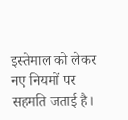इस्तेमाल को लेकर नए नियमों पर सहमति जताई है।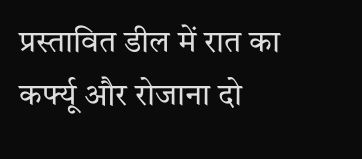प्रस्तावित डील में रात का कर्फ्यू और रोजाना दो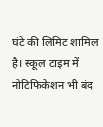घंटे की लिमिट शामिल है। स्कूल टाइम में नोटिफिकेशन भी बंद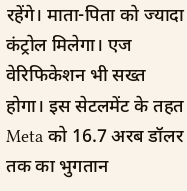रहेंगे। माता-पिता को ज्यादा कंट्रोल मिलेगा। एज वेरिफिकेशन भी सख्त होगा। इस सेटलमेंट के तहत Meta को 16.7 अरब डॉलर तक का भुगतान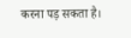करना पड़ सकता है।